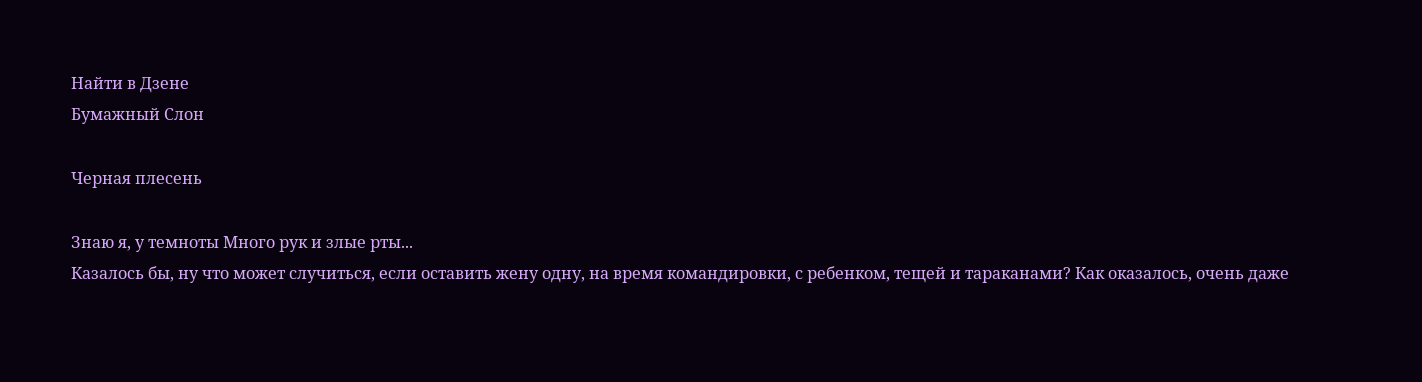Найти в Дзене
Бумажный Слон

Черная плесень

Знаю я, у темноты Много рук и злые рты...
Казалось бы, ну что может случиться, если оставить жену одну, на время командировки, с ребенком, тещей и тараканами? Как оказалось, очень даже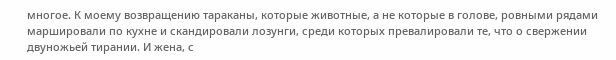многое. К моему возвращению тараканы, которые животные, а не которые в голове, ровными рядами маршировали по кухне и скандировали лозунги, среди которых превалировали те, что о свержении двуножьей тирании. И жена, с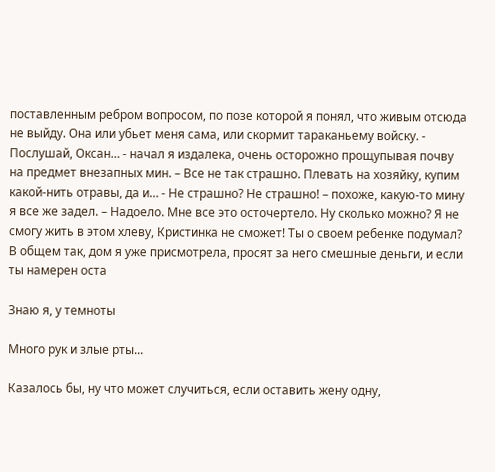поставленным ребром вопросом, по позе которой я понял, что живым отсюда не выйду. Она или убьет меня сама, или скормит тараканьему войску. - Послушай, Оксан… - начал я издалека, очень осторожно прощупывая почву на предмет внезапных мин. – Все не так страшно. Плевать на хозяйку, купим какой-нить отравы, да и… - Не страшно? Не страшно! – похоже, какую-то мину я все же задел. – Надоело. Мне все это осточертело. Ну сколько можно? Я не смогу жить в этом хлеву, Кристинка не сможет! Ты о своем ребенке подумал? В общем так, дом я уже присмотрела, просят за него смешные деньги, и если ты намерен оста

Знаю я, у темноты

Много рук и злые рты...

Казалось бы, ну что может случиться, если оставить жену одну,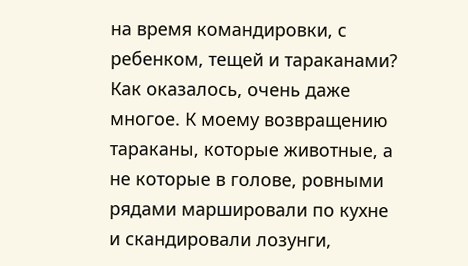на время командировки, с ребенком, тещей и тараканами? Как оказалось, очень даже многое. К моему возвращению тараканы, которые животные, а не которые в голове, ровными рядами маршировали по кухне и скандировали лозунги,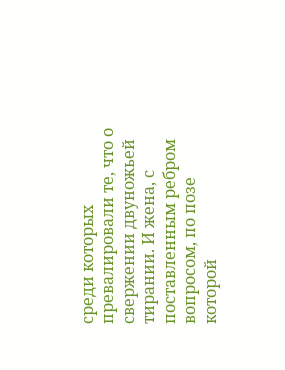среди которых превалировали те, что о свержении двуножьей тирании. И жена, с поставленным ребром вопросом, по позе которой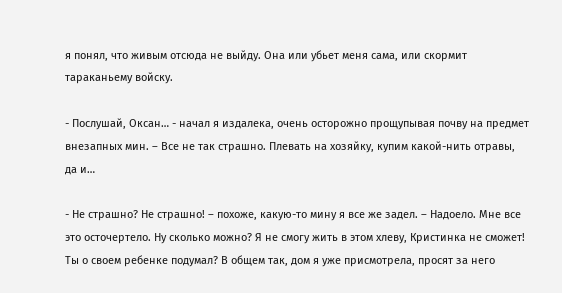я понял, что живым отсюда не выйду. Она или убьет меня сама, или скормит тараканьему войску.

- Послушай, Оксан… - начал я издалека, очень осторожно прощупывая почву на предмет внезапных мин. – Все не так страшно. Плевать на хозяйку, купим какой-нить отравы, да и…

- Не страшно? Не страшно! – похоже, какую-то мину я все же задел. – Надоело. Мне все это осточертело. Ну сколько можно? Я не смогу жить в этом хлеву, Кристинка не сможет! Ты о своем ребенке подумал? В общем так, дом я уже присмотрела, просят за него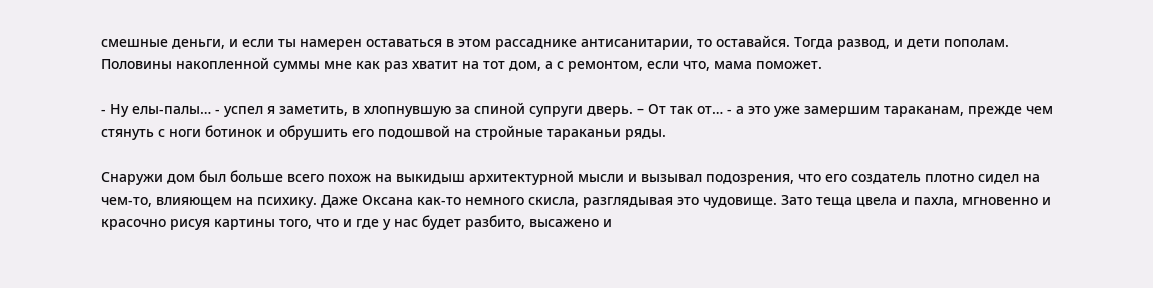смешные деньги, и если ты намерен оставаться в этом рассаднике антисанитарии, то оставайся. Тогда развод, и дети пополам. Половины накопленной суммы мне как раз хватит на тот дом, а с ремонтом, если что, мама поможет.

- Ну елы-палы… - успел я заметить, в хлопнувшую за спиной супруги дверь. – От так от… - а это уже замершим тараканам, прежде чем стянуть с ноги ботинок и обрушить его подошвой на стройные тараканьи ряды.

Снаружи дом был больше всего похож на выкидыш архитектурной мысли и вызывал подозрения, что его создатель плотно сидел на чем-то, влияющем на психику. Даже Оксана как-то немного скисла, разглядывая это чудовище. Зато теща цвела и пахла, мгновенно и красочно рисуя картины того, что и где у нас будет разбито, высажено и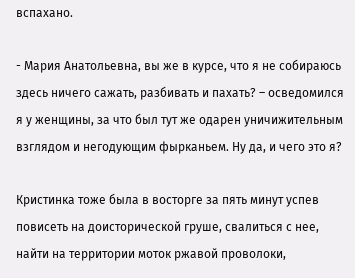вспахано.

- Мария Анатольевна, вы же в курсе, что я не собираюсь здесь ничего сажать, разбивать и пахать? – осведомился я у женщины, за что был тут же одарен уничижительным взглядом и негодующим фырканьем. Ну да, и чего это я?

Кристинка тоже была в восторге за пять минут успев повисеть на доисторической груше, свалиться с нее, найти на территории моток ржавой проволоки,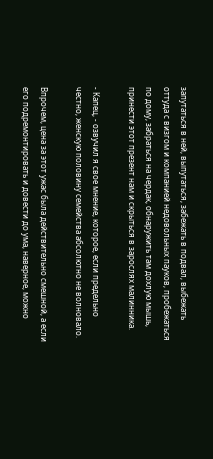запутаться в ней, выпутаться, забежать в подвал, выбежать оттуда с визгом и компанией недовольных пауков, пробежаться по дому, забраться на чердак, обнаружить там дохлую мышь, принести этот презент нам и скрыться в зарослях малинника.

- Капец, - озвучил я свое мнение, которое, если предельно честно, женскую половину семейства абсолютно не волновало.

Впрочем, цена за этот ужас была действительно смешной, а если его подремонтировать и довести до ума, наверное, можно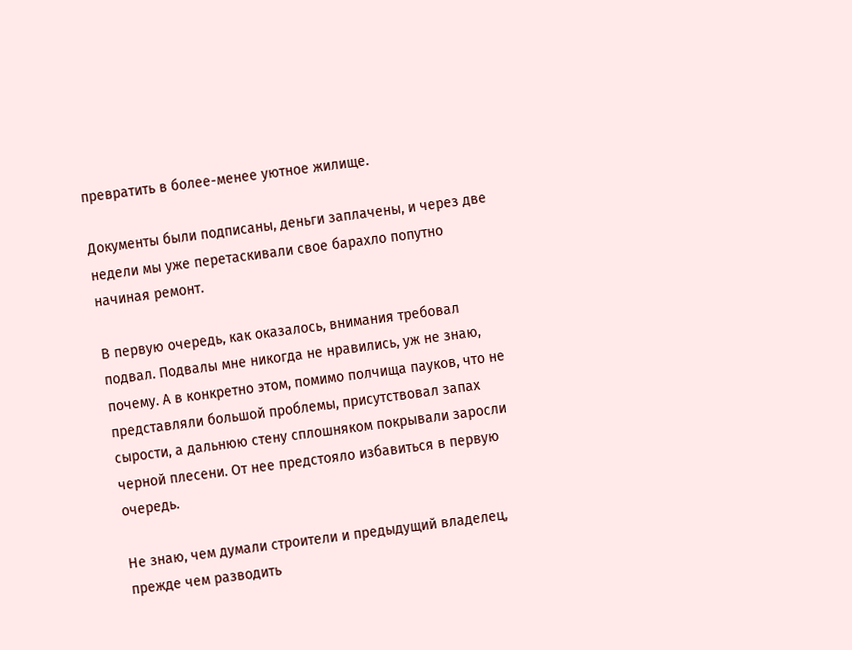превратить в более-менее уютное жилище.

Документы были подписаны, деньги заплачены, и через две недели мы уже перетаскивали свое барахло попутно начиная ремонт.

В первую очередь, как оказалось, внимания требовал подвал. Подвалы мне никогда не нравились, уж не знаю, почему. А в конкретно этом, помимо полчища пауков, что не представляли большой проблемы, присутствовал запах сырости, а дальнюю стену сплошняком покрывали заросли черной плесени. От нее предстояло избавиться в первую очередь.

Не знаю, чем думали строители и предыдущий владелец, прежде чем разводить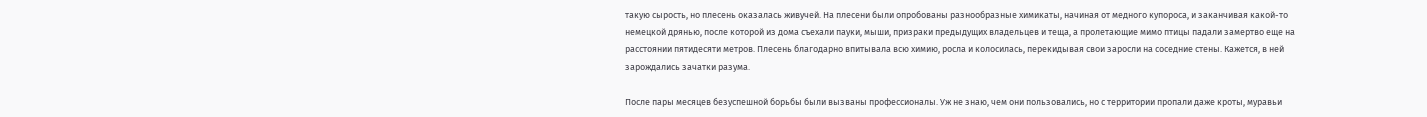такую сырость, но плесень оказалась живучей. На плесени были опробованы разнообразные химикаты, начиная от медного купороса, и заканчивая какой-то немецкой дрянью, после которой из дома съехали пауки, мыши, призраки предыдущих владельцев и теща, а пролетающие мимо птицы падали замертво еще на расстоянии пятидесяти метров. Плесень благодарно впитывала всю химию, росла и колосилась, перекидывая свои заросли на соседние стены. Кажется, в ней зарождались зачатки разума.

После пары месяцев безуспешной борьбы были вызваны профессионалы. Уж не знаю, чем они пользовались, но с территории пропали даже кроты, муравьи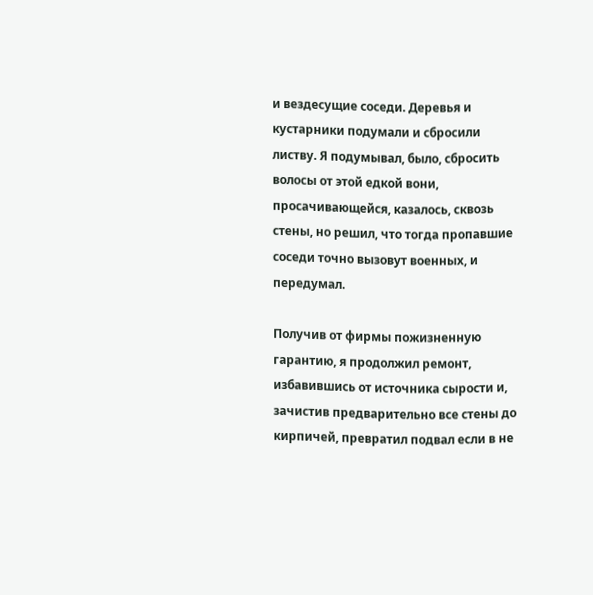и вездесущие соседи. Деревья и кустарники подумали и сбросили листву. Я подумывал, было, сбросить волосы от этой едкой вони, просачивающейся, казалось, сквозь стены, но решил, что тогда пропавшие соседи точно вызовут военных, и передумал.

Получив от фирмы пожизненную гарантию, я продолжил ремонт, избавившись от источника сырости и, зачистив предварительно все стены до кирпичей, превратил подвал если в не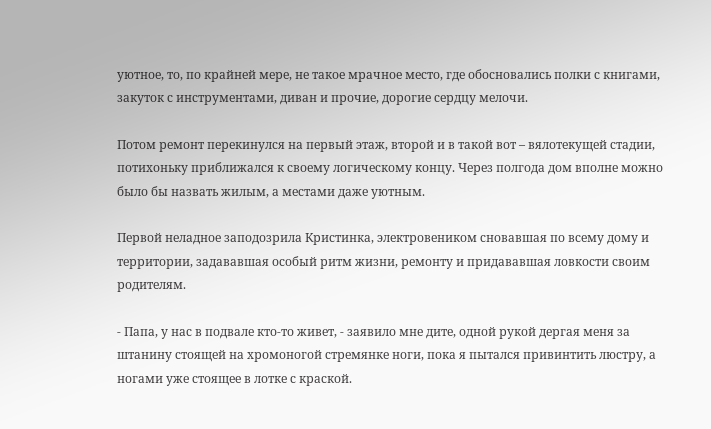уютное, то, по крайней мере, не такое мрачное место, где обосновались полки с книгами, закуток с инструментами, диван и прочие, дорогие сердцу мелочи.

Потом ремонт перекинулся на первый этаж, второй и в такой вот – вялотекущей стадии, потихоньку приближался к своему логическому концу. Через полгода дом вполне можно было бы назвать жилым, а местами даже уютным.

Первой неладное заподозрила Кристинка, электровеником сновавшая по всему дому и территории, задававшая особый ритм жизни, ремонту и придававшая ловкости своим родителям.

- Папа, у нас в подвале кто-то живет, - заявило мне дите, одной рукой дергая меня за штанину стоящей на хромоногой стремянке ноги, пока я пытался привинтить люстру, а ногами уже стоящее в лотке с краской.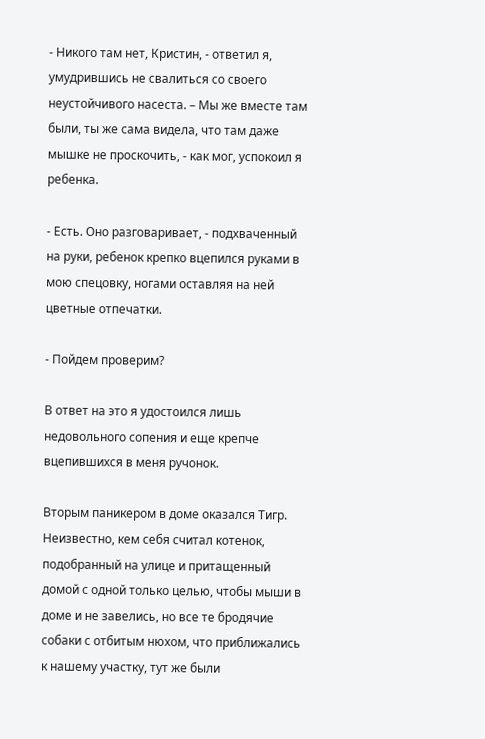- Никого там нет, Кристин, - ответил я, умудрившись не свалиться со своего неустойчивого насеста. – Мы же вместе там были, ты же сама видела, что там даже мышке не проскочить, - как мог, успокоил я ребенка.

- Есть. Оно разговаривает, - подхваченный на руки, ребенок крепко вцепился руками в мою спецовку, ногами оставляя на ней цветные отпечатки.

- Пойдем проверим?

В ответ на это я удостоился лишь недовольного сопения и еще крепче вцепившихся в меня ручонок.

Вторым паникером в доме оказался Тигр. Неизвестно, кем себя считал котенок, подобранный на улице и притащенный домой с одной только целью, чтобы мыши в доме и не завелись, но все те бродячие собаки с отбитым нюхом, что приближались к нашему участку, тут же были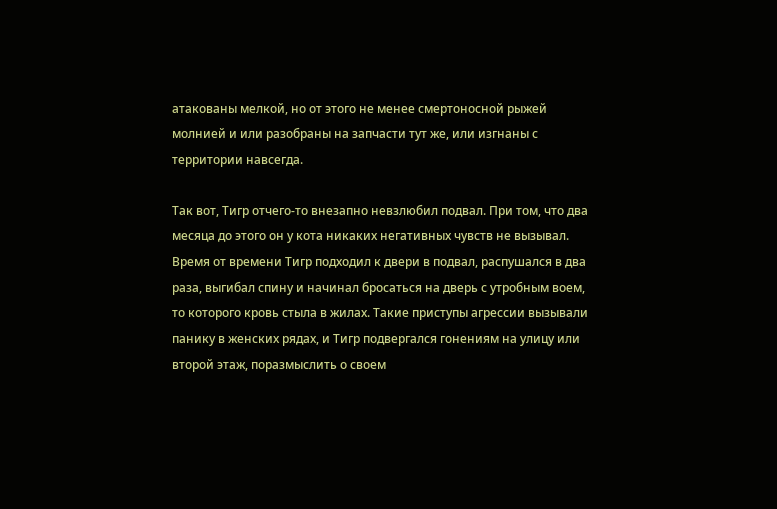атакованы мелкой, но от этого не менее смертоносной рыжей молнией и или разобраны на запчасти тут же, или изгнаны с территории навсегда.

Так вот, Тигр отчего-то внезапно невзлюбил подвал. При том, что два месяца до этого он у кота никаких негативных чувств не вызывал. Время от времени Тигр подходил к двери в подвал, распушался в два раза, выгибал спину и начинал бросаться на дверь с утробным воем, то которого кровь стыла в жилах. Такие приступы агрессии вызывали панику в женских рядах, и Тигр подвергался гонениям на улицу или второй этаж, поразмыслить о своем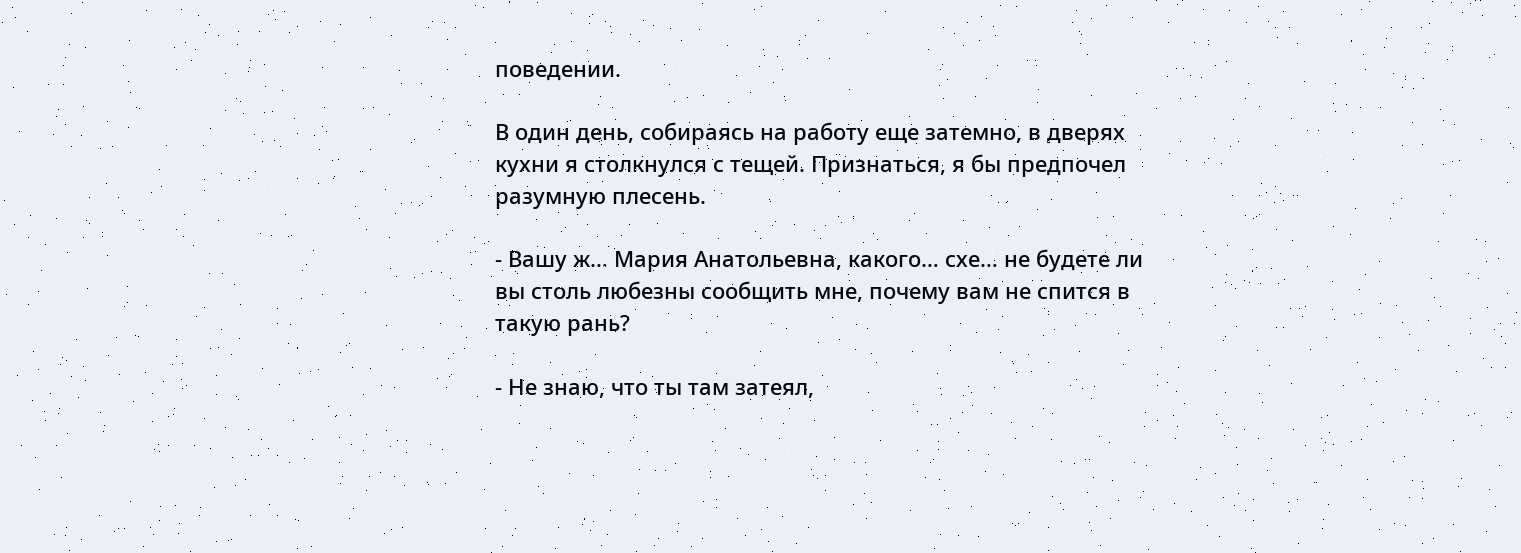поведении.

В один день, собираясь на работу еще затемно, в дверях кухни я столкнулся с тещей. Признаться, я бы предпочел разумную плесень.

- Вашу ж… Мария Анатольевна, какого… схе… не будете ли вы столь любезны сообщить мне, почему вам не спится в такую рань?

- Не знаю, что ты там затеял,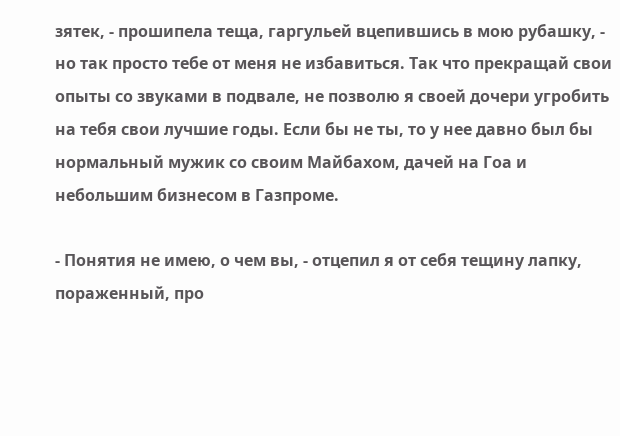зятек, - прошипела теща, гаргульей вцепившись в мою рубашку, - но так просто тебе от меня не избавиться. Так что прекращай свои опыты со звуками в подвале, не позволю я своей дочери угробить на тебя свои лучшие годы. Если бы не ты, то у нее давно был бы нормальный мужик со своим Майбахом, дачей на Гоа и небольшим бизнесом в Газпроме.

- Понятия не имею, о чем вы, - отцепил я от себя тещину лапку, пораженный, про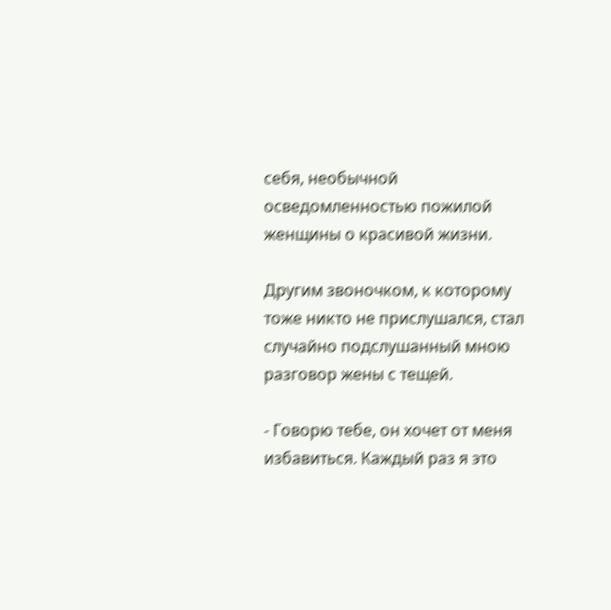себя, необычной осведомленностью пожилой женщины о красивой жизни.

Другим звоночком, к которому тоже никто не прислушался, стал случайно подслушанный мною разговор жены с тещей.

- Говорю тебе, он хочет от меня избавиться. Каждый раз я это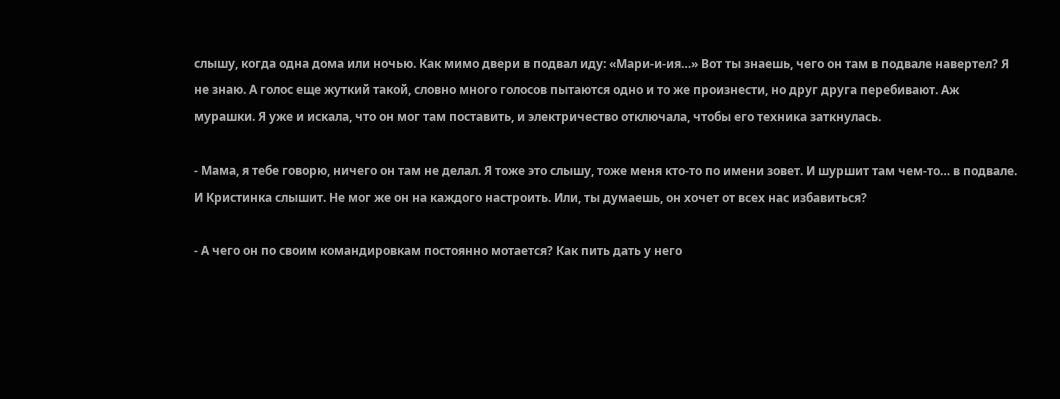слышу, когда одна дома или ночью. Как мимо двери в подвал иду: «Мари-и-ия…» Вот ты знаешь, чего он там в подвале навертел? Я не знаю. А голос еще жуткий такой, словно много голосов пытаются одно и то же произнести, но друг друга перебивают. Аж мурашки. Я уже и искала, что он мог там поставить, и электричество отключала, чтобы его техника заткнулась.

- Мама, я тебе говорю, ничего он там не делал. Я тоже это слышу, тоже меня кто-то по имени зовет. И шуршит там чем-то… в подвале. И Кристинка слышит. Не мог же он на каждого настроить. Или, ты думаешь, он хочет от всех нас избавиться?

- А чего он по своим командировкам постоянно мотается? Как пить дать у него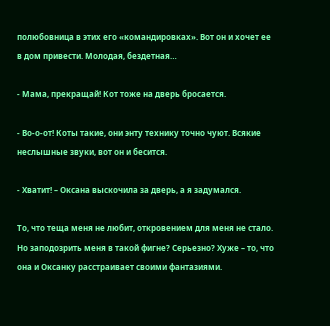полюбовница в этих его «командировках». Вот он и хочет ее в дом привести. Молодая, бездетная…

- Мама, прекращай! Кот тоже на дверь бросается.

- Во-о-от! Коты такие, они энту технику точно чуют. Всякие неслышные звуки, вот он и бесится.

- Хватит! – Оксана выскочила за дверь, а я задумался.

То, что теща меня не любит, откровением для меня не стало. Но заподозрить меня в такой фигне? Серьезно? Хуже – то, что она и Оксанку расстраивает своими фантазиями.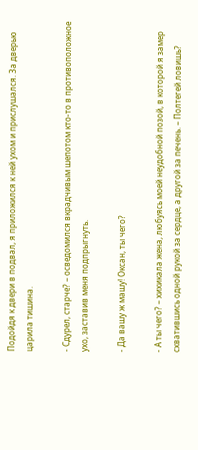Подойдя к двери в подвал, я приложился к ней ухом и прислушался. За дверью царила тишина.

- Сдурел, старче? – осведомился вкрадчивым шепотом кто-то в противоположное ухо, заставив меня подпрыгнуть.

- Да вашу ж машу! Оксан, ты чего?

- А ты чего? – хихикала жена, любуясь моей неудобной позой, в которой я замер схватившись одной рукой за сердце, а другой за печень. – Полтегей ловишь?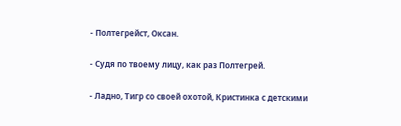- Полтегрейст, Оксан.

- Судя по твоему лицу, как раз Полтегрей.

- Ладно, Тигр со своей охотой, Кристинка с детскими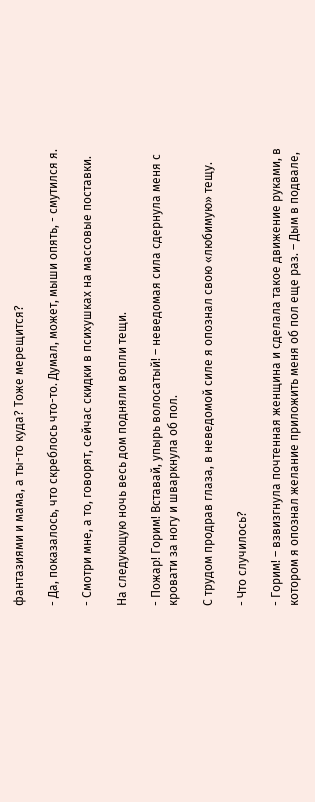фантазиями и мама, а ты-то куда? Тоже мерещится?

- Да, показалось, что скреблось что-то. Думал, может, мыши опять, - смутился я.

- Смотри мне, а то, говорят, сейчас скидки в психушках на массовые поставки.

На следующую ночь весь дом подняли вопли тещи.

- Пожар! Горим! Вставай, упырь волосатый! – неведомая сила сдернула меня с кровати за ногу и шваркнула об пол.

С трудом продрав глаза, в неведомой силе я опознал свою «любимую» тещу.

- Что случилось?

- Горим! – взвизгнула почтенная женщина и сделала такое движение руками, в котором я опознал желание приложить меня об пол еще раз. – Дым в подвале,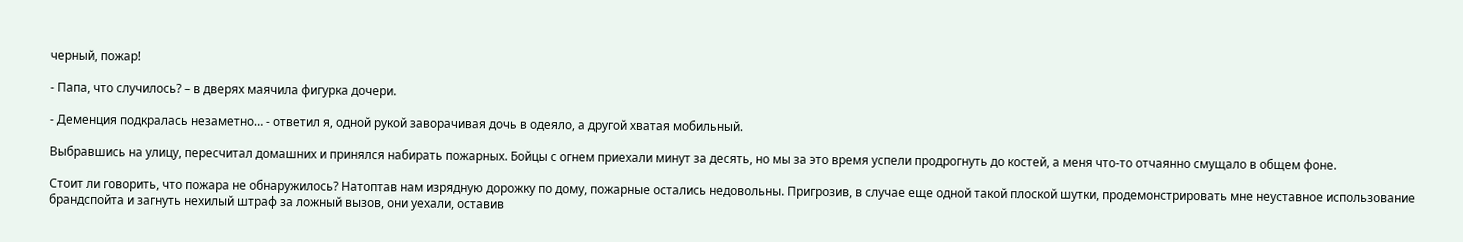черный, пожар!

- Папа, что случилось? – в дверях маячила фигурка дочери.

- Деменция подкралась незаметно… - ответил я, одной рукой заворачивая дочь в одеяло, а другой хватая мобильный.

Выбравшись на улицу, пересчитал домашних и принялся набирать пожарных. Бойцы с огнем приехали минут за десять, но мы за это время успели продрогнуть до костей, а меня что-то отчаянно смущало в общем фоне.

Стоит ли говорить, что пожара не обнаружилось? Натоптав нам изрядную дорожку по дому, пожарные остались недовольны. Пригрозив, в случае еще одной такой плоской шутки, продемонстрировать мне неуставное использование брандспойта и загнуть нехилый штраф за ложный вызов, они уехали, оставив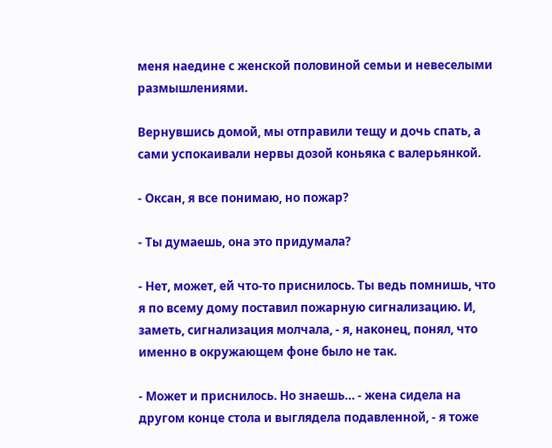меня наедине с женской половиной семьи и невеселыми размышлениями.

Вернувшись домой, мы отправили тещу и дочь спать, а сами успокаивали нервы дозой коньяка с валерьянкой.

- Оксан, я все понимаю, но пожар?

- Ты думаешь, она это придумала?

- Нет, может, ей что-то приснилось. Ты ведь помнишь, что я по всему дому поставил пожарную сигнализацию. И, заметь, сигнализация молчала, - я, наконец, понял, что именно в окружающем фоне было не так.

- Может и приснилось. Но знаешь… - жена сидела на другом конце стола и выглядела подавленной, - я тоже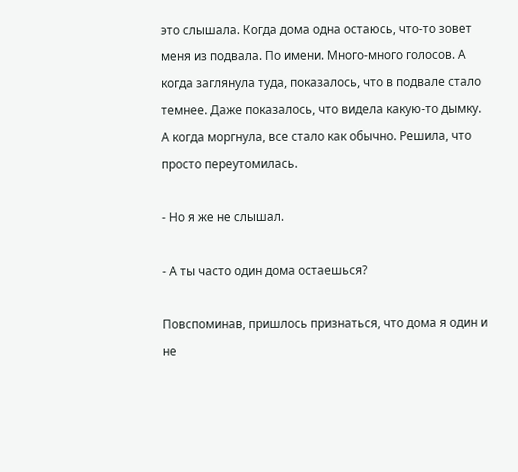это слышала. Когда дома одна остаюсь, что-то зовет меня из подвала. По имени. Много-много голосов. А когда заглянула туда, показалось, что в подвале стало темнее. Даже показалось, что видела какую-то дымку. А когда моргнула, все стало как обычно. Решила, что просто переутомилась.

- Но я же не слышал.

- А ты часто один дома остаешься?

Повспоминав, пришлось признаться, что дома я один и не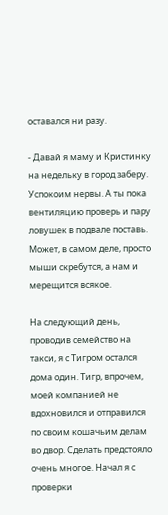оставался ни разу.

- Давай я маму и Кристинку на недельку в город заберу. Успокоим нервы. А ты пока вентиляцию проверь и пару ловушек в подвале поставь. Может, в самом деле, просто мыши скребутся, а нам и мерещится всякое.

На следующий день, проводив семейство на такси, я с Тигром остался дома один. Тигр, впрочем, моей компанией не вдохновился и отправился по своим кошачьим делам во двор. Сделать предстояло очень многое. Начал я с проверки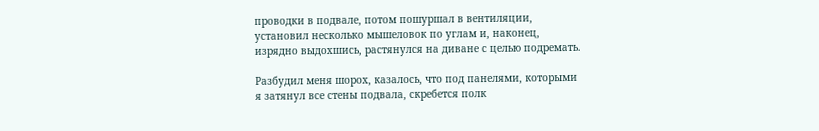проводки в подвале, потом пошуршал в вентиляции, установил несколько мышеловок по углам и, наконец, изрядно выдохшись, растянулся на диване с целью подремать.

Разбудил меня шорох, казалось, что под панелями, которыми я затянул все стены подвала, скребется полк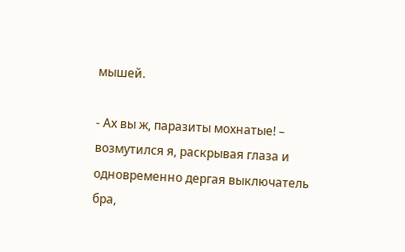мышей.

- Ах вы ж, паразиты мохнатые! – возмутился я, раскрывая глаза и одновременно дергая выключатель бра,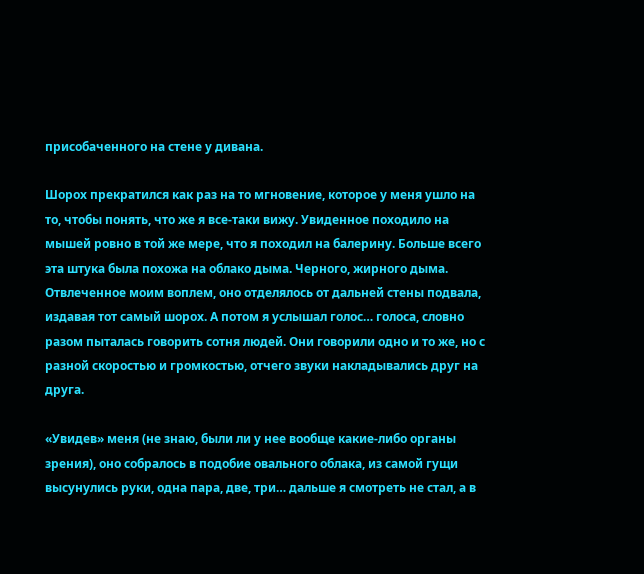присобаченного на стене у дивана.

Шорох прекратился как раз на то мгновение, которое у меня ушло на то, чтобы понять, что же я все-таки вижу. Увиденное походило на мышей ровно в той же мере, что я походил на балерину. Больше всего эта штука была похожа на облако дыма. Черного, жирного дыма. Отвлеченное моим воплем, оно отделялось от дальней стены подвала, издавая тот самый шорох. А потом я услышал голос… голоса, словно разом пыталась говорить сотня людей. Они говорили одно и то же, но с разной скоростью и громкостью, отчего звуки накладывались друг на друга.

«Увидев» меня (не знаю, были ли у нее вообще какие-либо органы зрения), оно собралось в подобие овального облака, из самой гущи высунулись руки, одна пара, две, три… дальше я смотреть не стал, а в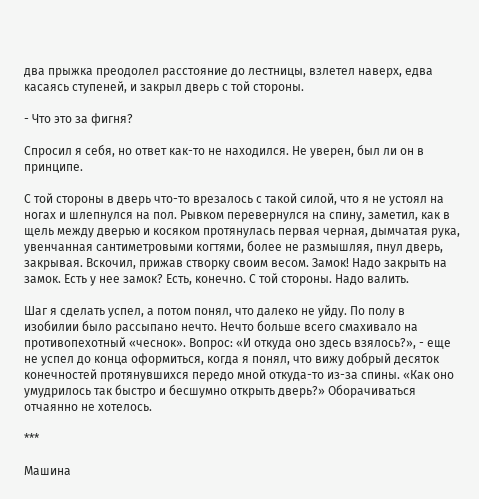два прыжка преодолел расстояние до лестницы, взлетел наверх, едва касаясь ступеней, и закрыл дверь с той стороны.

- Что это за фигня?

Спросил я себя, но ответ как-то не находился. Не уверен, был ли он в принципе.

С той стороны в дверь что-то врезалось с такой силой, что я не устоял на ногах и шлепнулся на пол. Рывком перевернулся на спину, заметил, как в щель между дверью и косяком протянулась первая черная, дымчатая рука, увенчанная сантиметровыми когтями, более не размышляя, пнул дверь, закрывая. Вскочил, прижав створку своим весом. Замок! Надо закрыть на замок. Есть у нее замок? Есть, конечно. С той стороны. Надо валить.

Шаг я сделать успел, а потом понял, что далеко не уйду. По полу в изобилии было рассыпано нечто. Нечто больше всего смахивало на противопехотный «чеснок». Вопрос: «И откуда оно здесь взялось?», - еще не успел до конца оформиться, когда я понял, что вижу добрый десяток конечностей протянувшихся передо мной откуда-то из-за спины. «Как оно умудрилось так быстро и бесшумно открыть дверь?» Оборачиваться отчаянно не хотелось.

***

Машина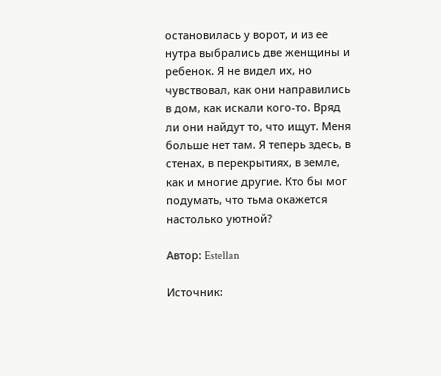остановилась у ворот, и из ее нутра выбрались две женщины и ребенок. Я не видел их, но чувствовал, как они направились в дом, как искали кого-то. Вряд ли они найдут то, что ищут. Меня больше нет там. Я теперь здесь, в стенах, в перекрытиях, в земле, как и многие другие. Кто бы мог подумать, что тьма окажется настолько уютной?

Автор: Estellan

Источник: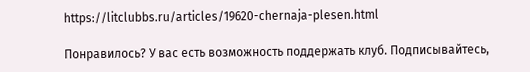https://litclubbs.ru/articles/19620-chernaja-plesen.html

Понравилось? У вас есть возможность поддержать клуб. Подписывайтесь,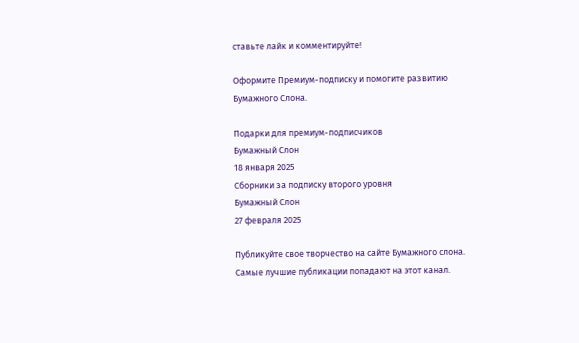ставьте лайк и комментируйте!

Оформите Премиум-подписку и помогите развитию Бумажного Слона.

Подарки для премиум-подписчиков
Бумажный Слон
18 января 2025
Сборники за подписку второго уровня
Бумажный Слон
27 февраля 2025

Публикуйте свое творчество на сайте Бумажного слона. Самые лучшие публикации попадают на этот канал.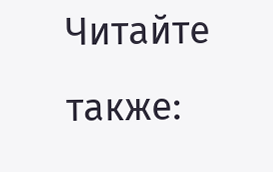Читайте также: